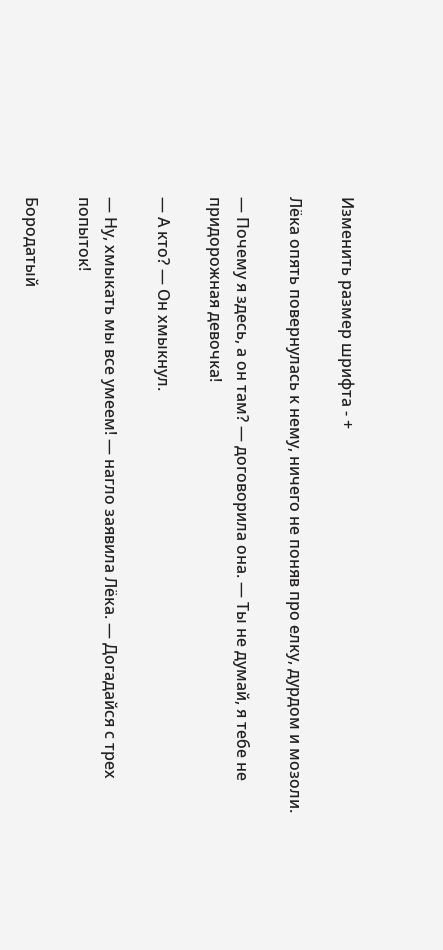Изменить размер шрифта - +

Лёка опять повернулась к нему, ничего не поняв про елку, дурдом и мозоли.

— Почему я здесь, а он там? — договорила она. — Ты не думай, я тебе не придорожная девочка!

— А кто? — Он хмыкнул.

— Ну, хмыкать мы все умеем! — нагло заявила Лёка. — Догадайся с трех попыток!

Бородатый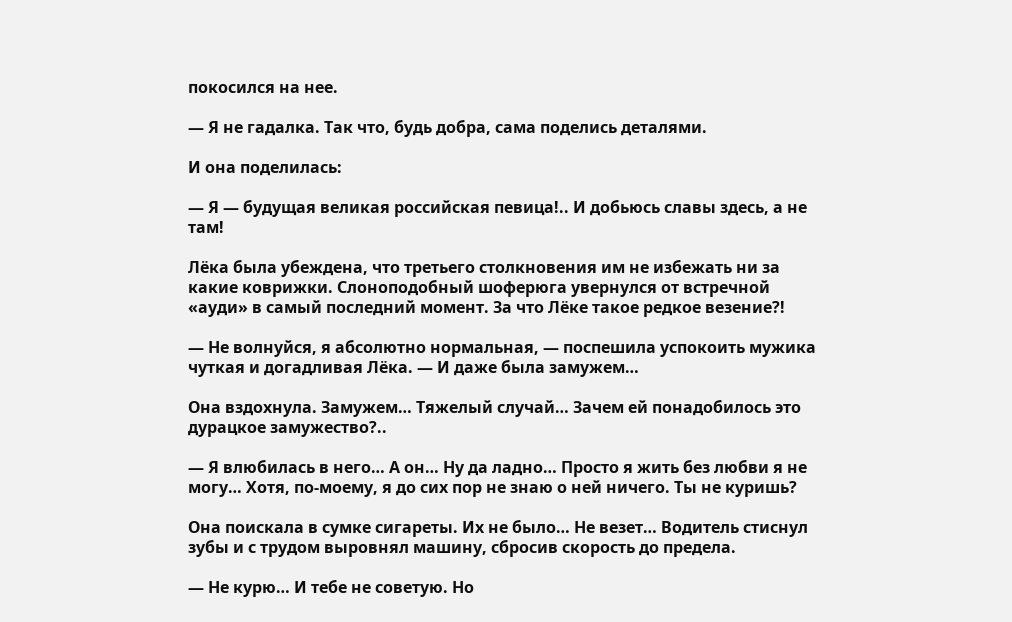покосился на нее.

— Я не гадалка. Так что, будь добра, сама поделись деталями.

И она поделилась:

— Я — будущая великая российская певица!.. И добьюсь славы здесь, а не там!

Лёка была убеждена, что третьего столкновения им не избежать ни за какие коврижки. Слоноподобный шоферюга увернулся от встречной «ауди» в самый последний момент. За что Лёке такое редкое везение?!

— Не волнуйся, я абсолютно нормальная, — поспешила успокоить мужика чуткая и догадливая Лёка. — И даже была замужем…

Она вздохнула. Замужем… Тяжелый случай… Зачем ей понадобилось это дурацкое замужество?..

— Я влюбилась в него… А он… Ну да ладно… Просто я жить без любви я не могу… Хотя, по-моему, я до сих пор не знаю о ней ничего. Ты не куришь?

Она поискала в сумке сигареты. Их не было… Не везет… Водитель стиснул зубы и с трудом выровнял машину, сбросив скорость до предела.

— Не курю… И тебе не советую. Но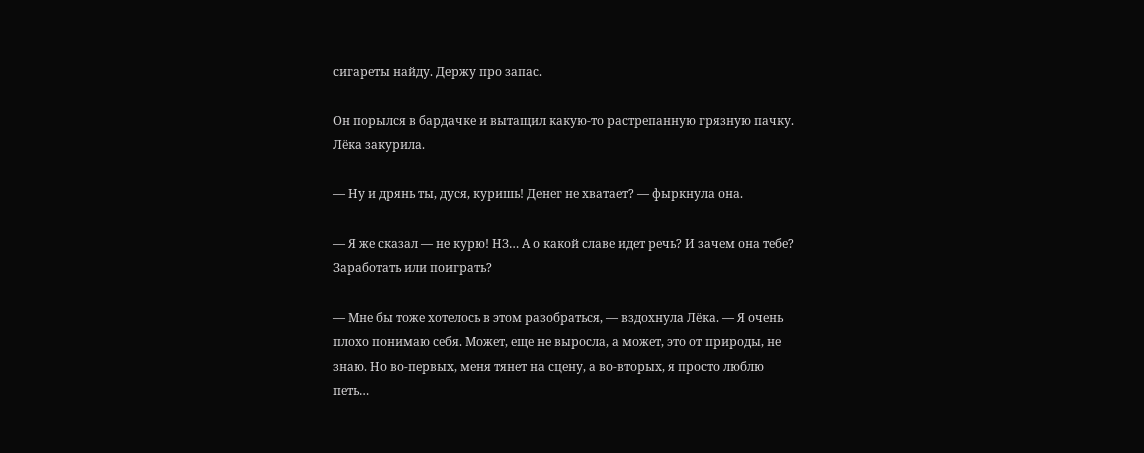сигареты найду. Держу про запас.

Он порылся в бардачке и вытащил какую-то растрепанную грязную пачку. Лёка закурила.

— Ну и дрянь ты, дуся, куришь! Денег не хватает? — фыркнула она.

— Я же сказал — не курю! НЗ… А о какой славе идет речь? И зачем она тебе? Заработать или поиграть?

— Мне бы тоже хотелось в этом разобраться, — вздохнула Лёка. — Я очень плохо понимаю себя. Может, еще не выросла, а может, это от природы, не знаю. Но во-первых, меня тянет на сцену, а во-вторых, я просто люблю петь…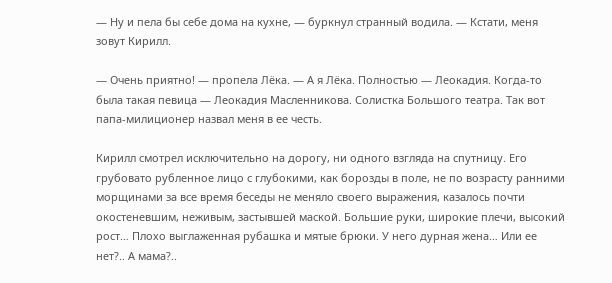— Ну и пела бы себе дома на кухне, — буркнул странный водила. — Кстати, меня зовут Кирилл.

— Очень приятно! — пропела Лёка. — А я Лёка. Полностью — Леокадия. Когда-то была такая певица — Леокадия Масленникова. Солистка Большого театра. Так вот папа-милиционер назвал меня в ее честь.

Кирилл смотрел исключительно на дорогу, ни одного взгляда на спутницу. Его грубовато рубленное лицо с глубокими, как борозды в поле, не по возрасту ранними морщинами за все время беседы не меняло своего выражения, казалось почти окостеневшим, неживым, застывшей маской. Большие руки, широкие плечи, высокий рост… Плохо выглаженная рубашка и мятые брюки. У него дурная жена… Или ее нет?.. А мама?..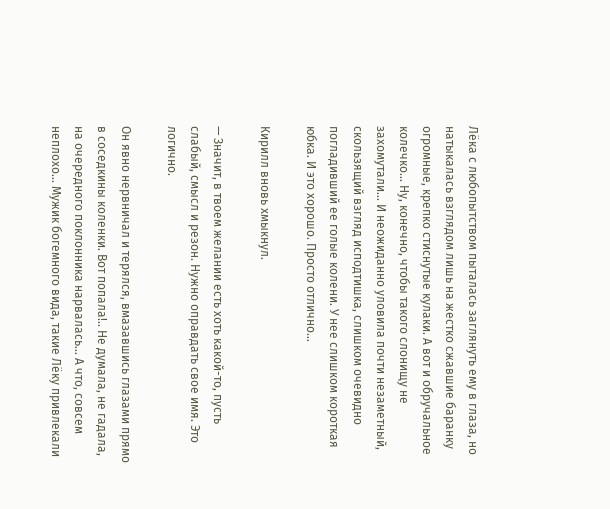Лёка с любопытством пыталась заглянуть ему в глаза, но натыкалась взглядом лишь на жестко сжавшие баранку огромные, крепко стиснутые кулаки. А вот и обручальное колечко… Ну, конечно, чтобы такого слонищу не захомутали… И неожиданно уловила почти незаметный, скользящий взгляд исподтишка, слишком очевидно погладивший ее голые колени. У нее слишком короткая юбка. И это хорошо. Просто отлично…

Кирилл вновь хмыкнул.

— Значит, в твоем желании есть хоть какой-то, пусть слабый, смысл и резон. Нужно оправдать свое имя. Это логично.

Он явно нервничал и терялся, вмазавшись глазами прямо в соседкины коленки. Вот попала!.. Не думала, не гадала, на очередного поклонника нарвалась… А что, совсем неплохо… Мужик богемного вида, такие Лёку привлекали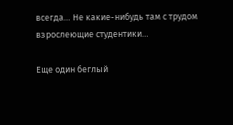всегда… Не какие-нибудь там с трудом взрослеющие студентики…

Еще один беглый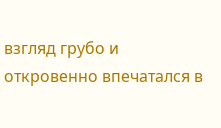взгляд грубо и откровенно впечатался в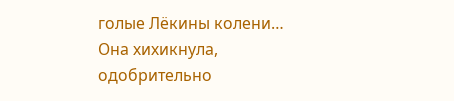голые Лёкины колени… Она хихикнула, одобрительно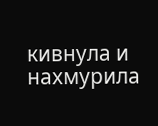кивнула и нахмурила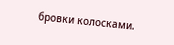бровки колосками.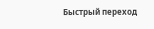Быстрый переход